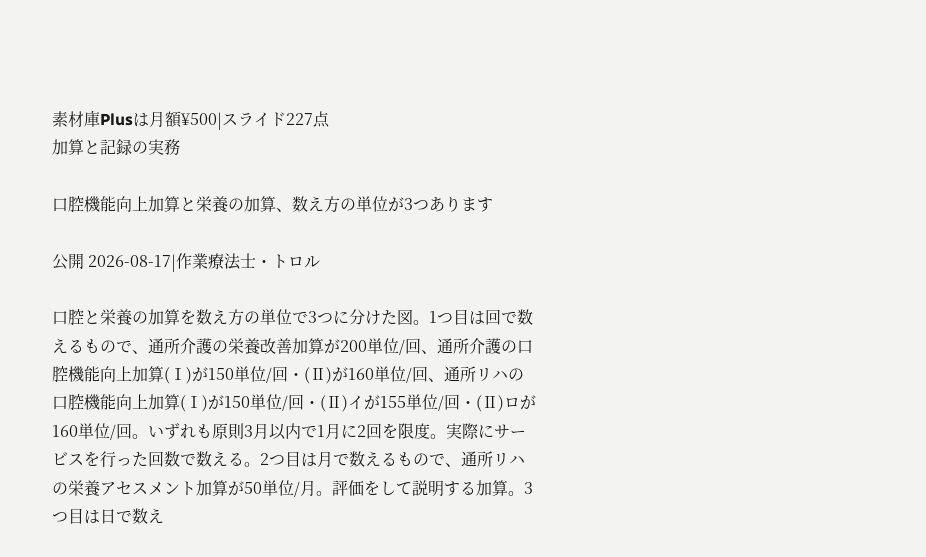素材庫Plusは月額¥500|スライド227点
加算と記録の実務

口腔機能向上加算と栄養の加算、数え方の単位が3つあります

公開 2026-08-17|作業療法士・トロル

口腔と栄養の加算を数え方の単位で3つに分けた図。1つ目は回で数えるもので、通所介護の栄養改善加算が200単位/回、通所介護の口腔機能向上加算(Ⅰ)が150単位/回・(Ⅱ)が160単位/回、通所リハの口腔機能向上加算(Ⅰ)が150単位/回・(Ⅱ)イが155単位/回・(Ⅱ)ロが160単位/回。いずれも原則3月以内で1月に2回を限度。実際にサービスを行った回数で数える。2つ目は月で数えるもので、通所リハの栄養アセスメント加算が50単位/月。評価をして説明する加算。3つ目は日で数え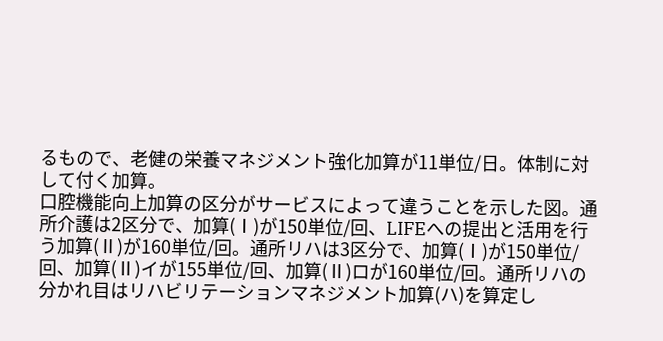るもので、老健の栄養マネジメント強化加算が11単位/日。体制に対して付く加算。
口腔機能向上加算の区分がサービスによって違うことを示した図。通所介護は2区分で、加算(Ⅰ)が150単位/回、LIFEへの提出と活用を行う加算(Ⅱ)が160単位/回。通所リハは3区分で、加算(Ⅰ)が150単位/回、加算(Ⅱ)イが155単位/回、加算(Ⅱ)ロが160単位/回。通所リハの分かれ目はリハビリテーションマネジメント加算(ハ)を算定し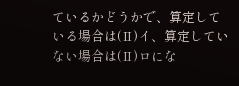ているかどうかで、算定している場合は(Ⅱ)イ、算定していない場合は(Ⅱ)ロにな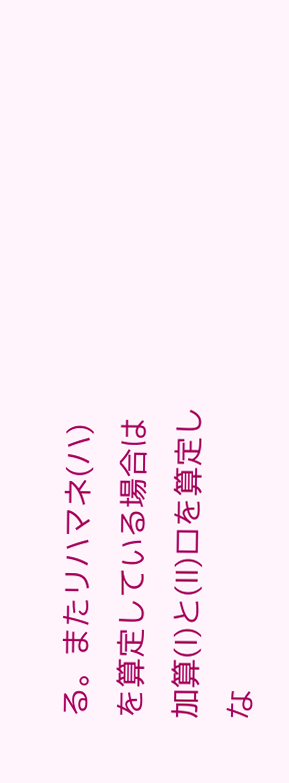る。またリハマネ(ハ)を算定している場合は加算(Ⅰ)と(Ⅱ)ロを算定しな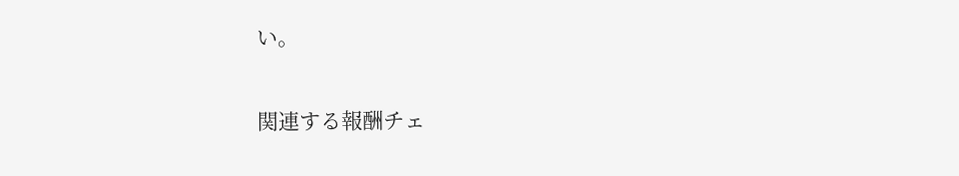い。

関連する報酬チェ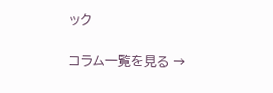ック

コラム一覧を見る →